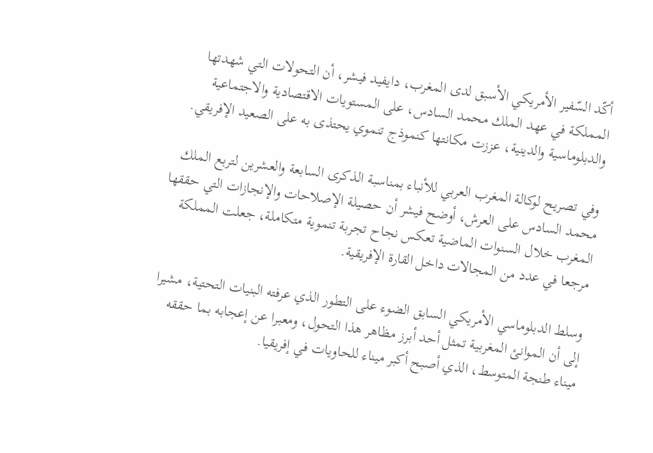أكّد السّفير الأمريكي الأسبق لدى المغرب، دايفيد فيشر، أن التحولات التي شهدتها المملكة في عهد الملك محمد السادس، على المستويات الاقتصادية والاجتماعية والدبلوماسية والدينية، عززت مكانتها كنموذج تنموي يحتذى به على الصعيد الإفريقي.

وفي تصريح لوكالة المغرب العربي للأنباء بمناسبة الذكرى السابعة والعشرين لتربع الملك محمد السادس على العرش، أوضح فيشر أن حصيلة الإصلاحات والإنجازات التي حققها المغرب خلال السنوات الماضية تعكس نجاح تجربة تنموية متكاملة، جعلت المملكة مرجعا في عدد من المجالات داخل القارة الإفريقية.

وسلط الدبلوماسي الأمريكي السابق الضوء على التطور الذي عرفته البنيات التحتية، مشيرا إلى أن الموانئ المغربية تمثل أحد أبرز مظاهر هذا التحول، ومعبرا عن إعجابه بما حققه ميناء طنجة المتوسط، الذي أصبح أكبر ميناء للحاويات في إفريقيا.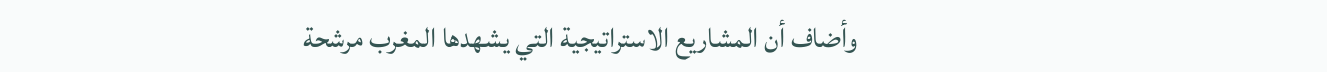وأضاف أن المشاريع الاستراتيجية التي يشهدها المغرب مرشحة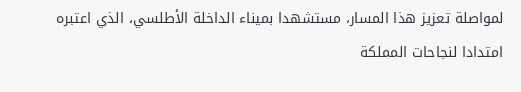لمواصلة تعزيز هذا المسار، مستشهدا بميناء الداخلة الأطلسي، الذي اعتبره امتدادا لنجاحات المملكة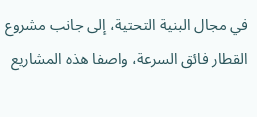في مجال البنية التحتية، إلى جانب مشروع القطار فائق السرعة، واصفا هذه المشاريع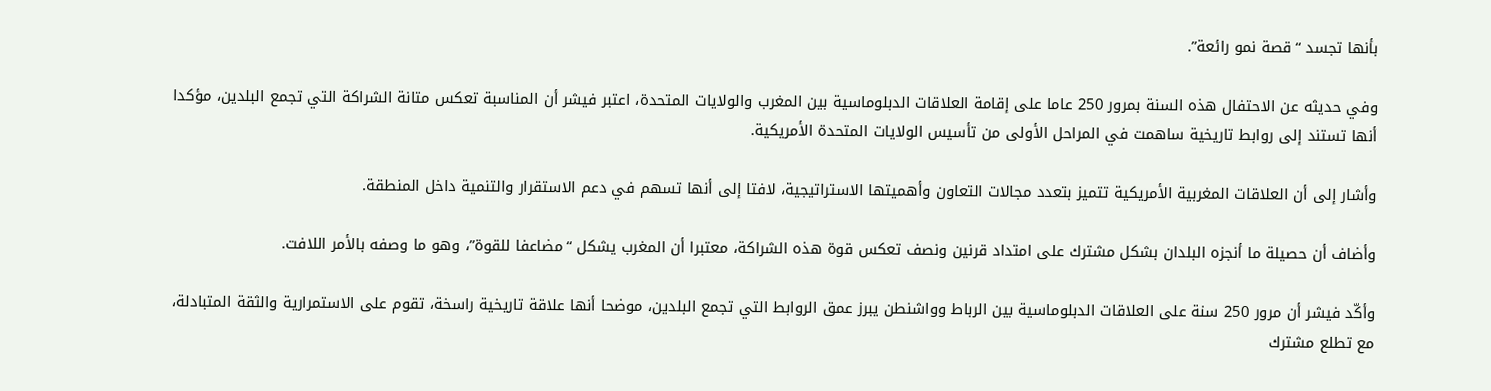بأنها تجسد “قصة نمو رائعة”.

وفي حديثه عن الاحتفال هذه السنة بمرور 250 عاما على إقامة العلاقات الدبلوماسية بين المغرب والولايات المتحدة، اعتبر فيشر أن المناسبة تعكس متانة الشراكة التي تجمع البلدين، مؤكدا أنها تستند إلى روابط تاريخية ساهمت في المراحل الأولى من تأسيس الولايات المتحدة الأمريكية.

وأشار إلى أن العلاقات المغربية الأمريكية تتميز بتعدد مجالات التعاون وأهميتها الاستراتيجية، لافتا إلى أنها تسهم في دعم الاستقرار والتنمية داخل المنطقة.

وأضاف أن حصيلة ما أنجزه البلدان بشكل مشترك على امتداد قرنين ونصف تعكس قوة هذه الشراكة، معتبرا أن المغرب يشكل “مضاعفا للقوة”، وهو ما وصفه بالأمر اللافت.

وأكّد فيشر أن مرور 250 سنة على العلاقات الدبلوماسية بين الرباط وواشنطن يبرز عمق الروابط التي تجمع البلدين، موضحا أنها علاقة تاريخية راسخة، تقوم على الاستمرارية والثقة المتبادلة، مع تطلع مشترك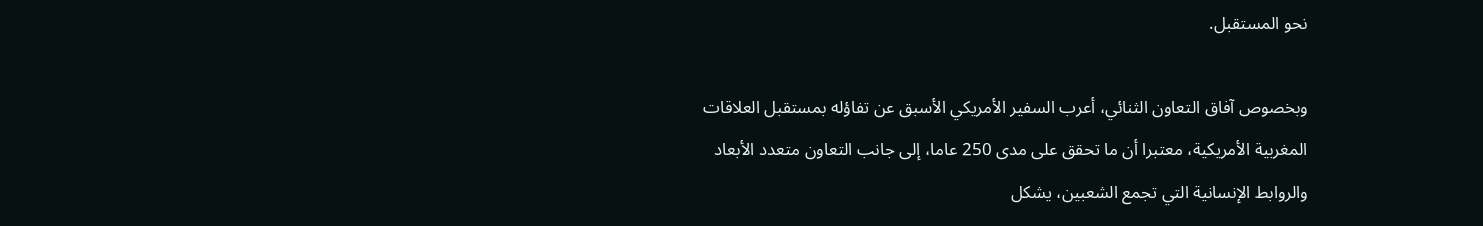نحو المستقبل.

وبخصوص آفاق التعاون الثنائي، أعرب السفير الأمريكي الأسبق عن تفاؤله بمستقبل العلاقات المغربية الأمريكية، معتبرا أن ما تحقق على مدى 250 عاما، إلى جانب التعاون متعدد الأبعاد والروابط الإنسانية التي تجمع الشعبين، يشكل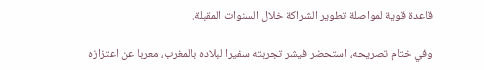قاعدة قوية لمواصلة تطوير الشراكة خلال السنوات المقبلة.

وفي ختام تصريحه، استحضر فيشر تجربته سفيرا لبلاده بالمغرب، معربا عن اعتزازه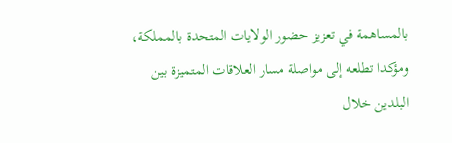بالمساهمة في تعزيز حضور الولايات المتحدة بالمملكة، ومؤكدا تطلعه إلى مواصلة مسار العلاقات المتميزة بين البلدين خلال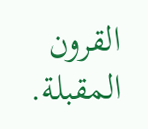القرون المقبلة.